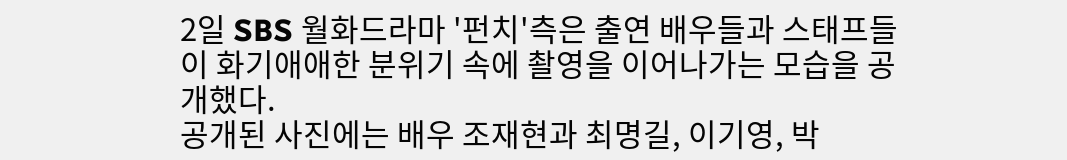2일 SBS 월화드라마 '펀치'측은 출연 배우들과 스태프들이 화기애애한 분위기 속에 촬영을 이어나가는 모습을 공개했다.
공개된 사진에는 배우 조재현과 최명길, 이기영, 박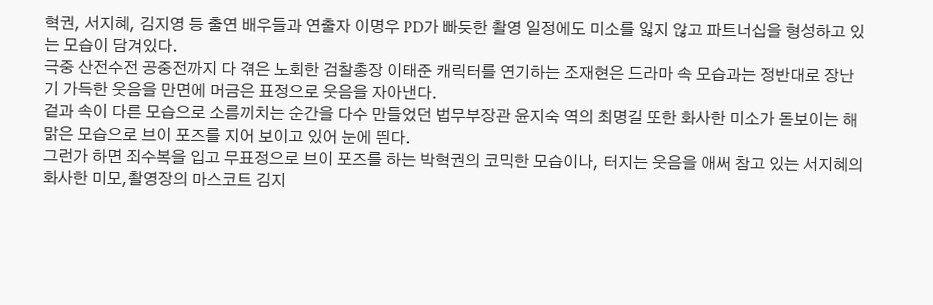혁권, 서지혜, 김지영 등 출연 배우들과 연출자 이명우 PD가 빠듯한 촬영 일정에도 미소를 잃지 않고 파트너십을 형성하고 있는 모습이 담겨있다.
극중 산전수전 공중전까지 다 겪은 노회한 검찰총장 이태준 캐릭터를 연기하는 조재현은 드라마 속 모습과는 정반대로 장난기 가득한 웃음을 만면에 머금은 표정으로 웃음을 자아낸다.
겉과 속이 다른 모습으로 소름끼치는 순간을 다수 만들었던 법무부장관 윤지숙 역의 최명길 또한 화사한 미소가 돋보이는 해맑은 모습으로 브이 포즈를 지어 보이고 있어 눈에 띈다.
그런가 하면 죄수복을 입고 무표정으로 브이 포즈를 하는 박혁권의 코믹한 모습이나, 터지는 웃음을 애써 참고 있는 서지혜의 화사한 미모,촬영장의 마스코트 김지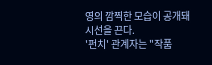영의 깜찍한 모습이 공개돼 시선을 끈다.
'펀치' 관계자는 "작품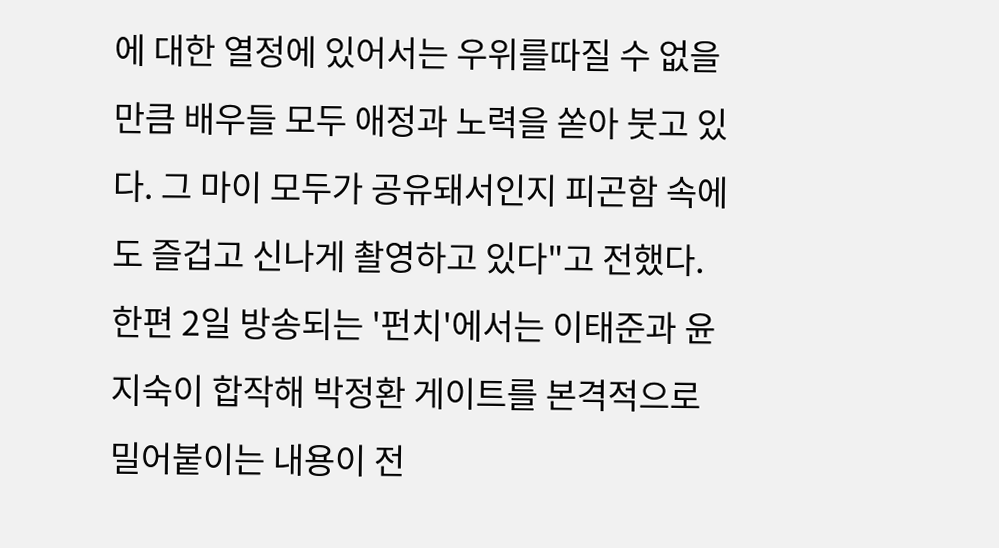에 대한 열정에 있어서는 우위를따질 수 없을 만큼 배우들 모두 애정과 노력을 쏟아 붓고 있다. 그 마이 모두가 공유돼서인지 피곤함 속에도 즐겁고 신나게 촬영하고 있다"고 전했다.
한편 2일 방송되는 '펀치'에서는 이태준과 윤지숙이 합작해 박정환 게이트를 본격적으로 밀어붙이는 내용이 전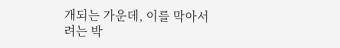개되는 가운데, 이를 막아서려는 박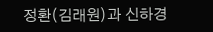정환(김래원)과 신하경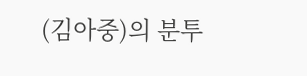(김아중)의 분투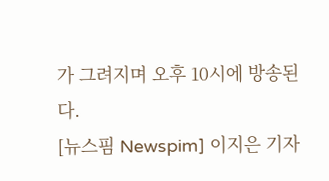가 그려지며 오후 10시에 방송된다.
[뉴스핌 Newspim] 이지은 기자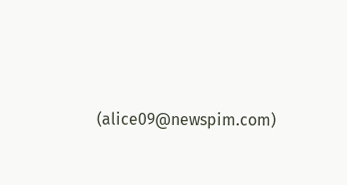(alice09@newspim.com)